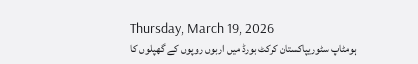Thursday, March 19, 2026
ہومٹاپ سٹوریپاکستان کرکٹ بورڈ میں اربوں روپوں کے گھپلوں کا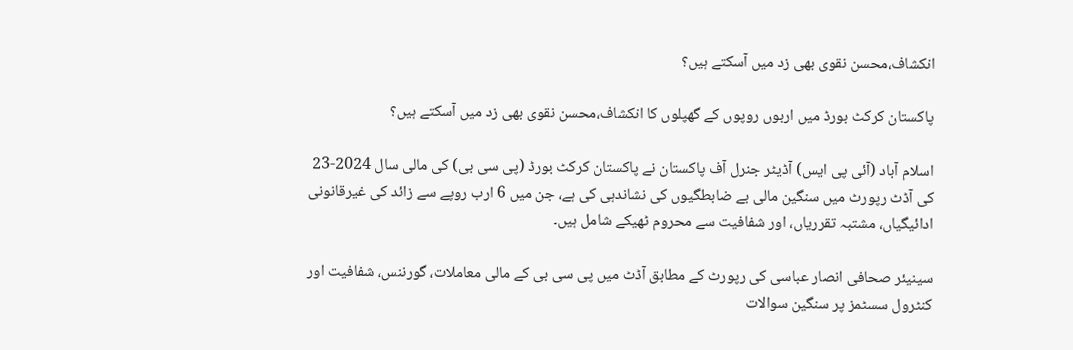انکشاف،محسن نقوی بھی زد میں آسکتے ہیں؟

پاکستان کرکٹ بورڈ میں اربوں روپوں کے گھپلوں کا انکشاف،محسن نقوی بھی زد میں آسکتے ہیں؟

اسلام آباد (آئی پی ایس) آڈیٹر جنرل آف پاکستان نے پاکستان کرکٹ بورڈ (پی سی بی) کی مالی سال 2024-23 کی آڈٹ رپورٹ میں سنگین مالی بے ضابطگیوں کی نشاندہی کی ہے، جن میں 6 ارب روپے سے زائد کی غیرقانونی ادائیگیاں، مشتبہ تقرریاں، اور شفافیت سے محروم ٹھیکے شامل ہیں۔

سینیئر صحافی انصار عباسی کی رپورٹ کے مطابق آڈٹ میں پی سی بی کے مالی معاملات، گورننس، شفافیت اور کنٹرول سسٹمز پر سنگین سوالات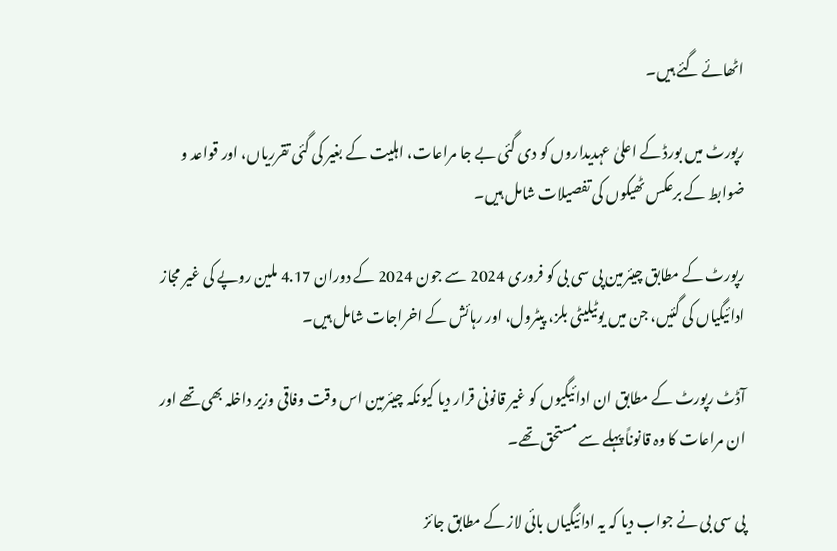اٹھائے گئے ہیں۔

رپورٹ میں بورڈ کے اعلیٰ عہدیداروں کو دی گئی بے جا مراعات، اہلیت کے بغیر کی گئی تقرریاں، اور قواعد و ضوابط کے برعکس ٹھیکوں کی تفصیلات شامل ہیں۔

رپورٹ کے مطابق چیئرمین پی سی بی کو فروری 2024 سے جون 2024 کے دوران 4.17 ملین روپے کی غیر مجاز ادائیگیاں کی گئیں، جن میں یوٹیلیٹی بلز، پیٹرول، اور رہائش کے اخراجات شامل ہیں۔

آڈٹ رپورٹ کے مطابق ان ادائیگیوں کو غیر قانونی قرار دیا کیونکہ چیئرمین اس وقت وفاقی وزیر داخلہ بھی تھے اور ان مراعات کا وہ قانوناً پہلے سے مستحق تھے۔

پی سی بی نے جواب دیا کہ یہ ادائیگیاں بائی لاز کے مطابق جائز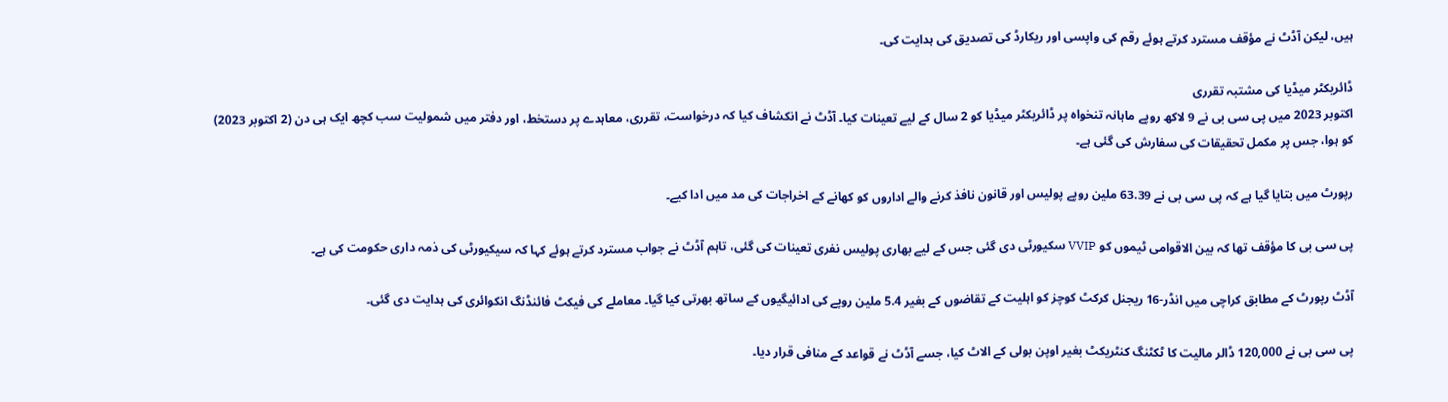ہیں، لیکن آڈٹ نے مؤقف مسترد کرتے ہوئے رقم کی واپسی اور ریکارڈ کی تصدیق کی ہدایت کی۔

ڈائریکٹر میڈیا کی مشتبہ تقرری
اکتوبر 2023 میں پی سی بی نے 9 لاکھ روپے ماہانہ تنخواہ پر ڈائریکٹر میڈیا کو 2 سال کے لیے تعینات کیا۔ آڈٹ نے انکشاف کیا کہ درخواست، تقرری، معاہدے پر دستخط، اور دفتر میں شمولیت سب کچھ ایک ہی دن (2 اکتوبر 2023) کو ہوا، جس پر مکمل تحقیقات کی سفارش کی گئی ہے۔

رپورٹ میں بتایا گیا ہے کہ پی سی بی نے 63.39 ملین روپے پولیس اور قانون نافذ کرنے والے اداروں کو کھانے کے اخراجات کی مد میں ادا کیے۔

پی سی بی کا مؤقف تھا کہ بین الاقوامی ٹیموں کو VVIP سکیورٹی دی گئی جس کے لیے بھاری پولیس نفری تعینات کی گئی، تاہم آڈٹ نے جواب مسترد کرتے ہوئے کہا کہ سیکیورٹی کی ذمہ داری حکومت کی ہے۔

آڈٹ رپورٹ کے مطابق کراچی میں انڈر-16 ریجنل کرکٹ کوچز کو اہلیت کے تقاضوں کے بغیر 5.4 ملین روپے کی ادائیگیوں کے ساتھ بھرتی کیا گیا۔ معاملے کی فیکٹ فائنڈنگ انکوائری کی ہدایت دی گئی۔

پی سی بی نے 120,000 ڈالر مالیت کا ٹکٹنگ کنٹریکٹ بغیر اوپن بولی کے الاٹ کیا، جسے آڈٹ نے قواعد کے منافی قرار دیا۔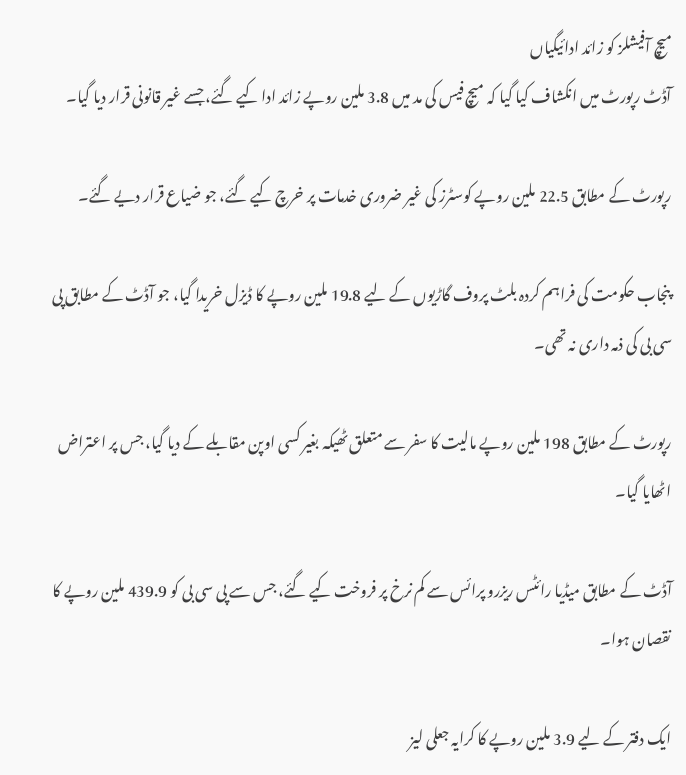میچ آفیشلز کو زائد ادائیگیاں
آڈٹ رپورٹ میں انکشاف کیا گیا کہ میچ فیس کی مد میں 3.8 ملین روپے زائد ادا کیے گئے، جسے غیر قانونی قرار دیا گیا۔

رپورٹ کے مطابق 22.5 ملین روپے کوسٹرز کی غیر ضروری خدمات پر خرچ کیے گئے، جو ضیاع قرار دیے گئے۔

پنجاب حکومت کی فراہم کردہ بلٹ پروف گاڑیوں کے لیے 19.8 ملین روپے کا ڈیزل خریدا گیا، جو آڈٹ کے مطابق پی سی بی کی ذمہ داری نہ تھی۔

رپورٹ کے مطابق 198 ملین روپے مالیت کا سفر سے متعلق ٹھیکہ بغیر کسی اوپن مقابلے کے دیا گیا، جس پر اعتراض اٹھایا گیا۔

آڈٹ کے مطابق میڈیا رائٹس ریزرو پرائس سے کم نرخ پر فروخت کیے گئے، جس سے پی سی بی کو 439.9 ملین روپے کا نقصان ہوا۔

ایک دفتر کے لیے 3.9 ملین روپے کا کرایہ جعلی لیز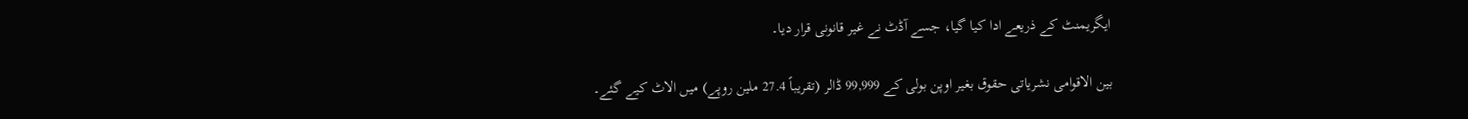ایگریمنٹ کے ذریعے ادا کیا گیا، جسے آڈٹ نے غیر قانونی قرار دیا۔

بین الاقوامی نشریاتی حقوق بغیر اوپن بولی کے 99,999 ڈالر (تقریباً 27.4 ملین روپے) میں الاٹ کیے گئے۔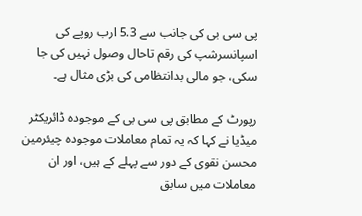پی سی بی کی جانب سے 5.3 ارب روپے کی اسپانسرشپ کی رقم تاحال وصول نہیں کی جا سکی، جو مالی بدانتظامی کی بڑی مثال ہے۔

رپورٹ کے مطابق پی سی بی کے موجودہ ڈائریکٹر میڈیا نے کہا کہ یہ تمام معاملات موجودہ چیئرمین محسن نقوی کے دور سے پہلے کے ہیں، اور ان معاملات میں سابق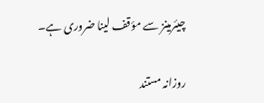چیئرمینز سے مؤقف لینا ضروری ہے۔

روزانہ مستند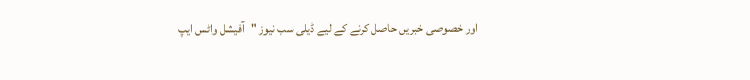اور خصوصی خبریں حاصل کرنے کے لیے ڈیلی سب نیوز "آفیشل واٹس ایپ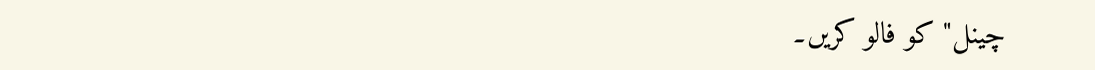چینل" کو فالو کریں۔